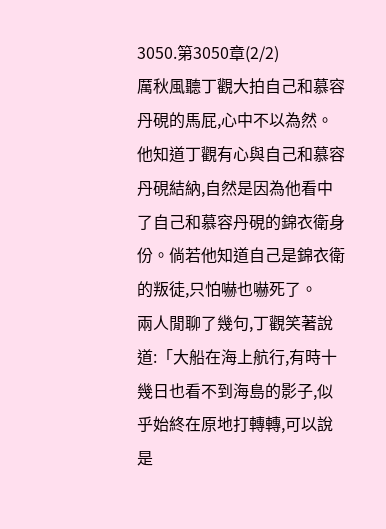3050.第3050章(2/2)
厲秋風聽丁觀大拍自己和慕容丹硯的馬屁,心中不以為然。他知道丁觀有心與自己和慕容丹硯結納,自然是因為他看中了自己和慕容丹硯的錦衣衛身份。倘若他知道自己是錦衣衛的叛徒,只怕嚇也嚇死了。
兩人閒聊了幾句,丁觀笑著說道:「大船在海上航行,有時十幾日也看不到海島的影子,似乎始終在原地打轉轉,可以說是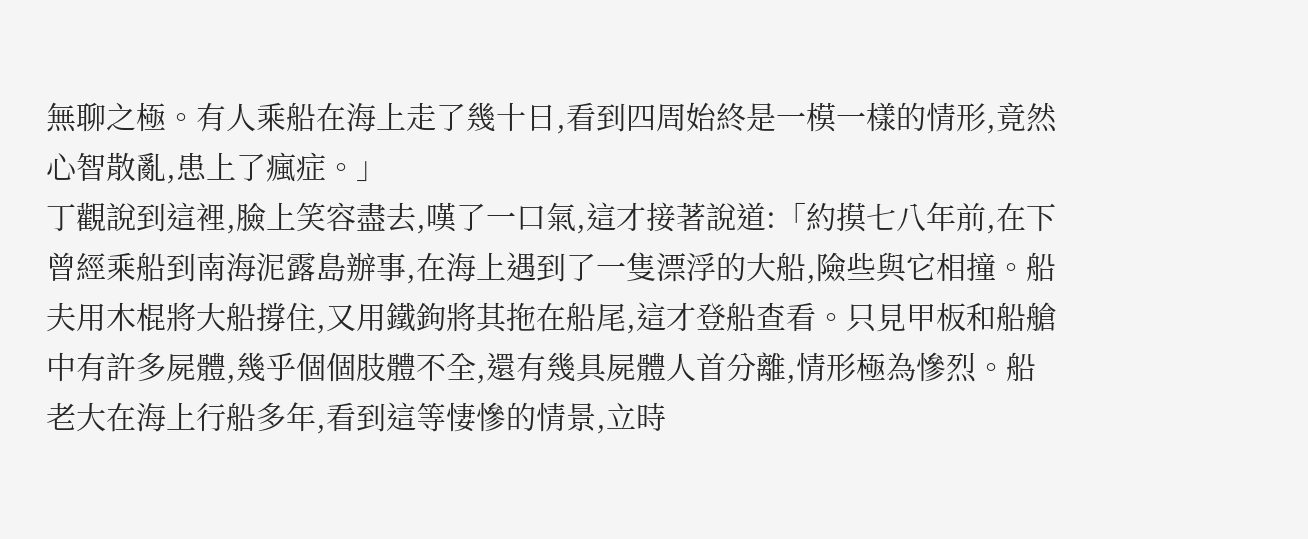無聊之極。有人乘船在海上走了幾十日,看到四周始終是一模一樣的情形,竟然心智散亂,患上了瘋症。」
丁觀說到這裡,臉上笑容盡去,嘆了一口氣,這才接著說道:「約摸七八年前,在下曾經乘船到南海泥露島辦事,在海上遇到了一隻漂浮的大船,險些與它相撞。船夫用木棍將大船撐住,又用鐵鉤將其拖在船尾,這才登船查看。只見甲板和船艙中有許多屍體,幾乎個個肢體不全,還有幾具屍體人首分離,情形極為慘烈。船老大在海上行船多年,看到這等悽慘的情景,立時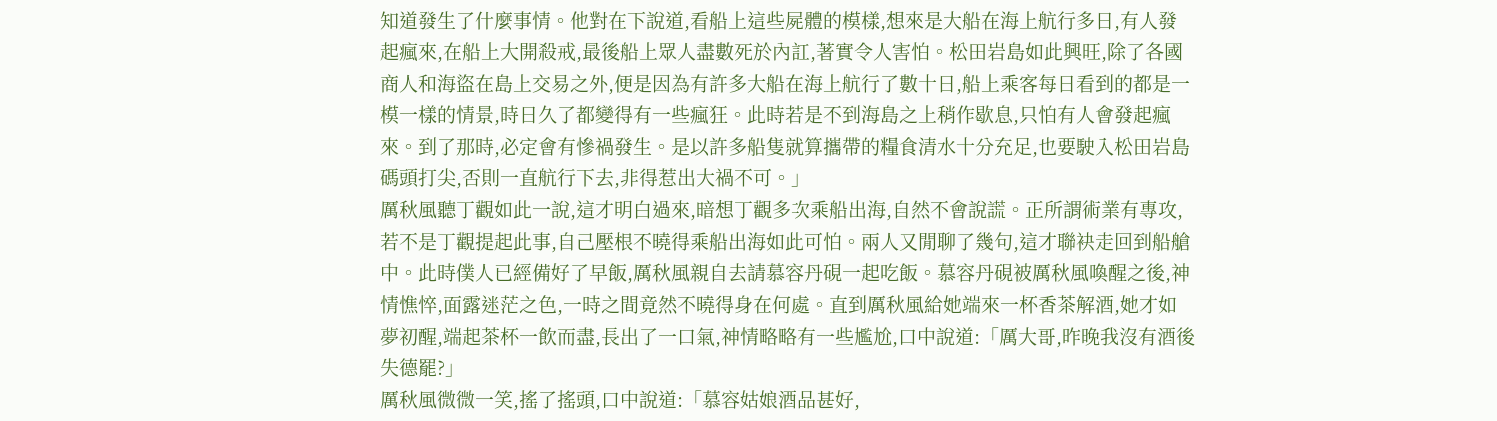知道發生了什麼事情。他對在下說道,看船上這些屍體的模樣,想來是大船在海上航行多日,有人發起瘋來,在船上大開殺戒,最後船上眾人盡數死於內訌,著實令人害怕。松田岩島如此興旺,除了各國商人和海盜在島上交易之外,便是因為有許多大船在海上航行了數十日,船上乘客每日看到的都是一模一樣的情景,時日久了都變得有一些瘋狂。此時若是不到海島之上稍作歇息,只怕有人會發起瘋來。到了那時,必定會有慘禍發生。是以許多船隻就算攜帶的糧食清水十分充足,也要駛入松田岩島碼頭打尖,否則一直航行下去,非得惹出大禍不可。」
厲秋風聽丁觀如此一說,這才明白過來,暗想丁觀多次乘船出海,自然不會說謊。正所謂術業有專攻,若不是丁觀提起此事,自己壓根不曉得乘船出海如此可怕。兩人又閒聊了幾句,這才聯袂走回到船艙中。此時僕人已經備好了早飯,厲秋風親自去請慕容丹硯一起吃飯。慕容丹硯被厲秋風喚醒之後,神情憔悴,面露迷茫之色,一時之間竟然不曉得身在何處。直到厲秋風給她端來一杯香茶解酒,她才如夢初醒,端起茶杯一飲而盡,長出了一口氣,神情略略有一些尷尬,口中說道:「厲大哥,昨晚我沒有酒後失德罷?」
厲秋風微微一笑,搖了搖頭,口中說道:「慕容姑娘酒品甚好,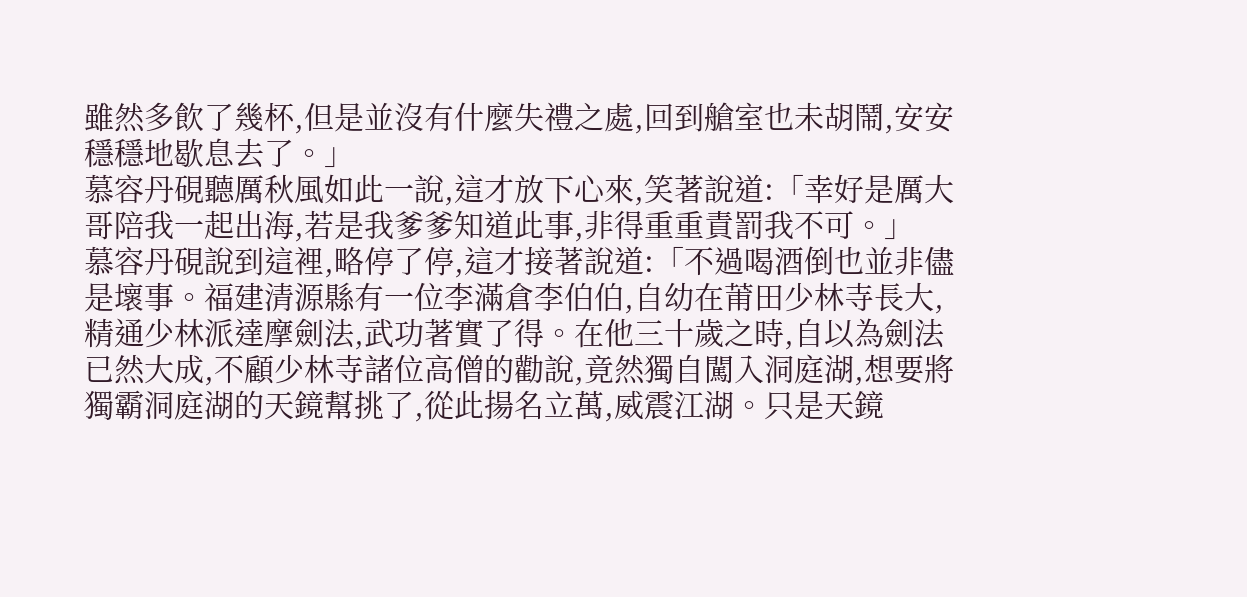雖然多飲了幾杯,但是並沒有什麼失禮之處,回到艙室也未胡鬧,安安穩穩地歇息去了。」
慕容丹硯聽厲秋風如此一說,這才放下心來,笑著說道:「幸好是厲大哥陪我一起出海,若是我爹爹知道此事,非得重重責罰我不可。」
慕容丹硯說到這裡,略停了停,這才接著說道:「不過喝酒倒也並非儘是壞事。福建清源縣有一位李滿倉李伯伯,自幼在莆田少林寺長大,精通少林派達摩劍法,武功著實了得。在他三十歲之時,自以為劍法已然大成,不顧少林寺諸位高僧的勸說,竟然獨自闖入洞庭湖,想要將獨霸洞庭湖的天鏡幫挑了,從此揚名立萬,威震江湖。只是天鏡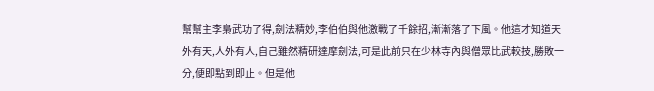幫幫主李梟武功了得,劍法精妙,李伯伯與他激戰了千餘招,漸漸落了下風。他這才知道天外有天,人外有人,自己雖然精研達摩劍法,可是此前只在少林寺內與僧眾比武較技,勝敗一分,便即點到即止。但是他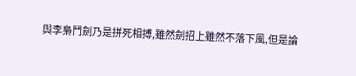與李梟鬥劍乃是拼死相搏,雖然劍招上雖然不落下風,但是論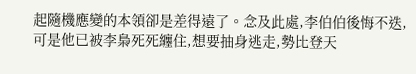起隨機應變的本領卻是差得遠了。念及此處,李伯伯後悔不迭,可是他已被李梟死死纏住,想要抽身逃走,勢比登天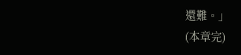還難。」
(本章完)